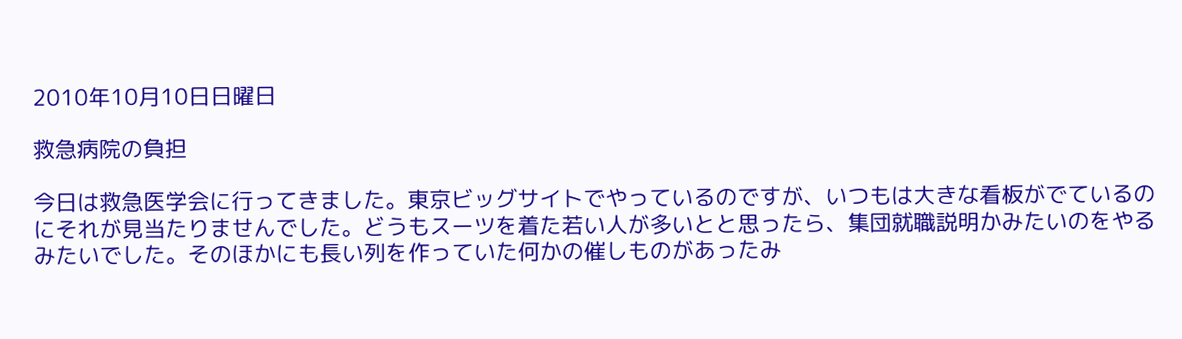2010年10月10日日曜日

救急病院の負担

今日は救急医学会に行ってきました。東京ビッグサイトでやっているのですが、いつもは大きな看板がでているのにそれが見当たりませんでした。どうもスーツを着た若い人が多いとと思ったら、集団就職説明かみたいのをやるみたいでした。そのほかにも長い列を作っていた何かの催しものがあったみ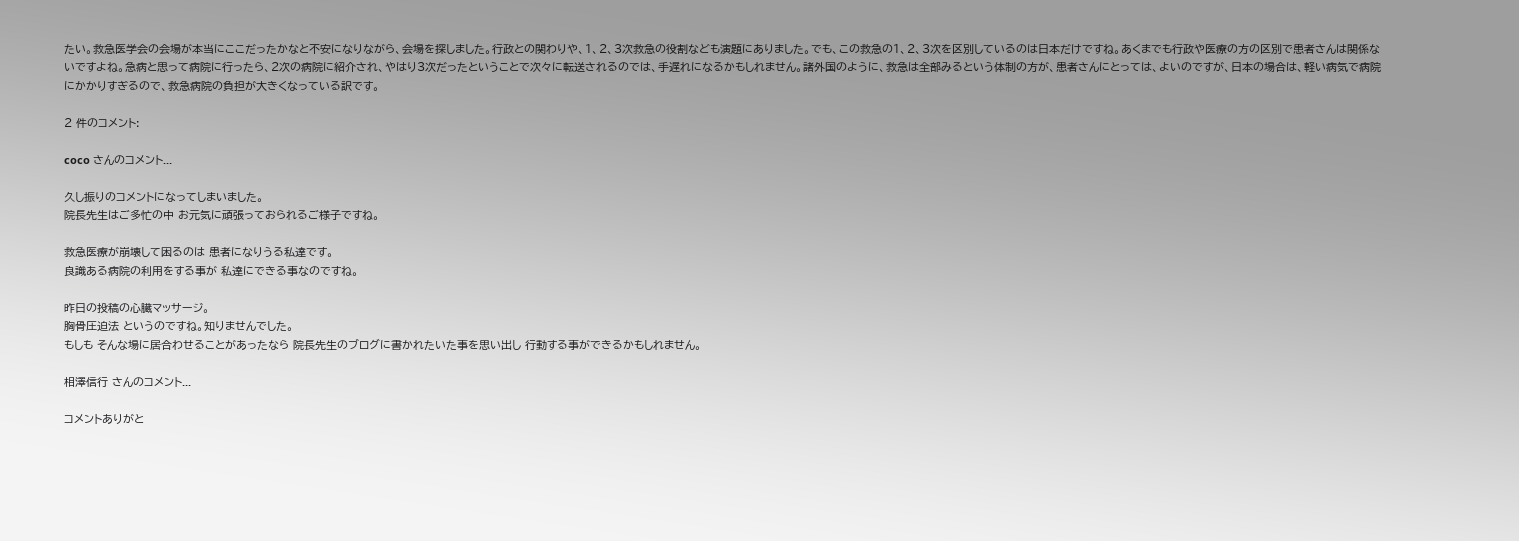たい。救急医学会の会場が本当にここだったかなと不安になりながら、会場を探しました。行政との関わりや、1、2、3次救急の役割なども演題にありました。でも、この救急の1、2、3次を区別しているのは日本だけですね。あくまでも行政や医療の方の区別で患者さんは関係ないですよね。急病と思って病院に行ったら、2次の病院に紹介され、やはり3次だったということで次々に転送されるのでは、手遅れになるかもしれません。諸外国のように、救急は全部みるという体制の方が、患者さんにとっては、よいのですが、日本の場合は、軽い病気で病院にかかりすぎるので、救急病院の負担が大きくなっている訳です。

2 件のコメント:

coco さんのコメント...

久し振りのコメントになってしまいました。
院長先生はご多忙の中 お元気に頑張っておられるご様子ですね。

救急医療が崩壊して困るのは 患者になりうる私達です。
良識ある病院の利用をする事が 私達にできる事なのですね。

昨日の投稿の心臓マッサージ。
胸骨圧迫法 というのですね。知りませんでした。
もしも そんな場に居合わせることがあったなら 院長先生のブログに書かれたいた事を思い出し 行動する事ができるかもしれません。

相澤信行 さんのコメント...

コメントありがと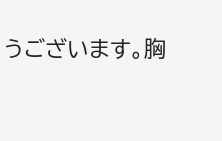うございます。胸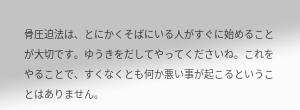骨圧迫法は、とにかくそばにいる人がすぐに始めることが大切です。ゆうきをだしてやってくださいね。これをやることで、すくなくとも何か悪い事が起こるということはありません。